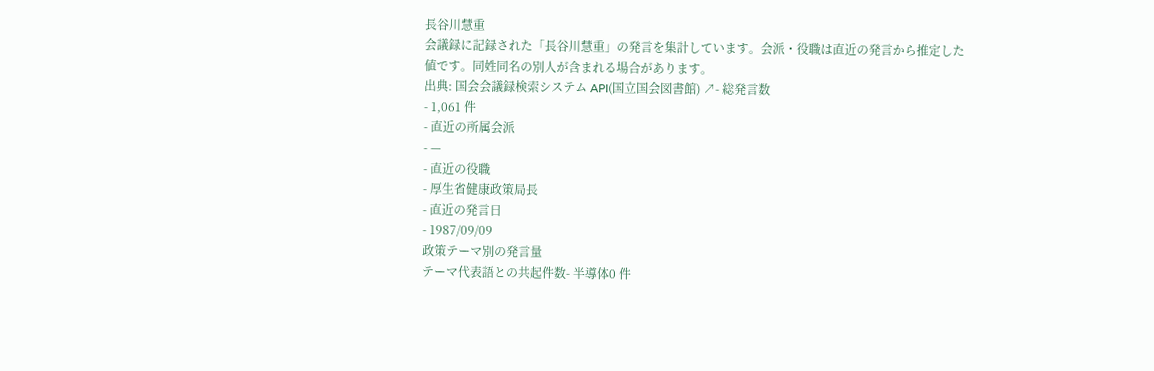長谷川慧重
会議録に記録された「長谷川慧重」の発言を集計しています。会派・役職は直近の発言から推定した値です。同姓同名の別人が含まれる場合があります。
出典: 国会会議録検索システム API(国立国会図書館) ↗- 総発言数
- 1,061 件
- 直近の所属会派
- —
- 直近の役職
- 厚生省健康政策局長
- 直近の発言日
- 1987/09/09
政策テーマ別の発言量
テーマ代表語との共起件数- 半導体0 件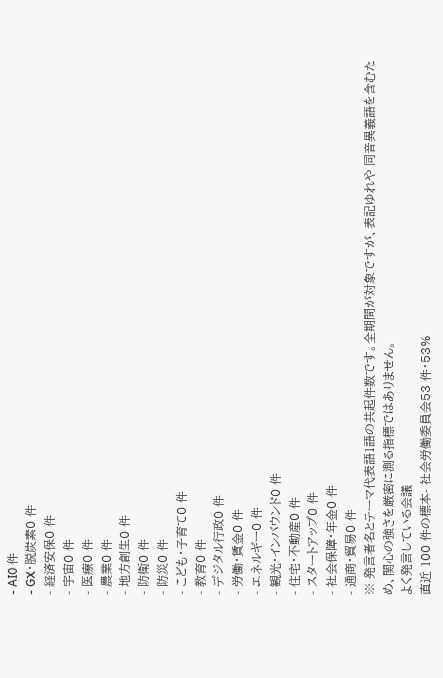- AI0 件
- GX・脱炭素0 件
- 経済安保0 件
- 宇宙0 件
- 医療0 件
- 農業0 件
- 地方創生0 件
- 防衛0 件
- 防災0 件
- こども・子育て0 件
- 教育0 件
- デジタル行政0 件
- 労働・賃金0 件
- エネルギー0 件
- 観光・インバウンド0 件
- 住宅・不動産0 件
- スタートアップ0 件
- 社会保障・年金0 件
- 通商・貿易0 件
※ 発言者名とテーマ代表語1語の共起件数です。全期間が対象ですが、表記ゆれや 同音異義語を含むため、関心の強さを厳密に測る指標ではありません。
よく発言している会議
直近 100 件の標本- 社会労働委員会53 件・53%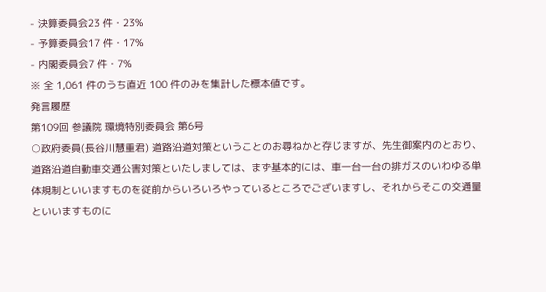- 決算委員会23 件・23%
- 予算委員会17 件・17%
- 内閣委員会7 件・7%
※ 全 1,061 件のうち直近 100 件のみを集計した標本値です。
発言履歴
第109回 参議院 環境特別委員会 第6号
○政府委員(長谷川慧重君) 道路沿道対策ということのお尋ねかと存じますが、先生御案内のとおり、道路沿道自動車交通公害対策といたしましては、まず基本的には、車一台一台の排ガスのいわゆる単体規制といいますものを従前からいろいろやっているところでございますし、それからそこの交通量といいますものに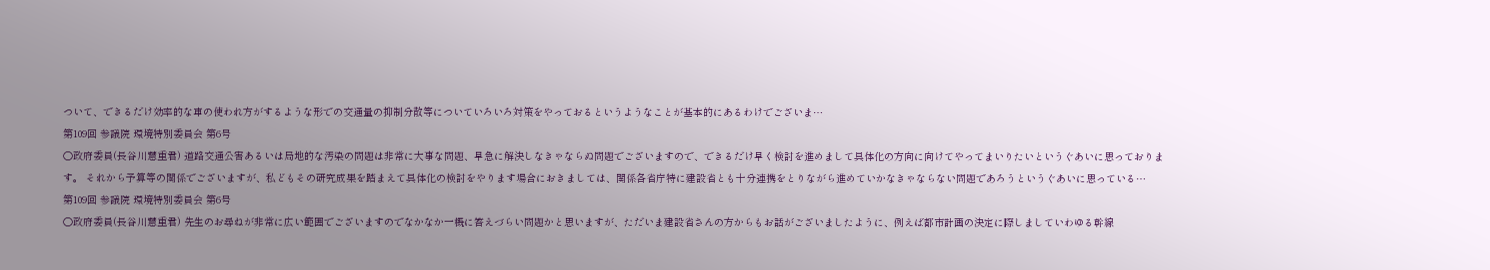ついて、できるだけ効率的な車の使われ方がするような形での交通量の抑制分散等についていろいろ対策をやっておるというようなことが基本的にあるわけでございま…
第109回 参議院 環境特別委員会 第6号
○政府委員(長谷川慧重君) 道路交通公害あるいは局地的な汚染の問題は非常に大事な問題、早急に解決しなきゃならぬ問題でございますので、できるだけ早く検討を進めまして具体化の方向に向けてやってまいりたいというぐあいに思っております。 それから予算等の関係でございますが、私どもその研究成果を踏まえて具体化の検討をやります場合におきましては、関係各省庁特に建設省とも十分連携をとりながら進めていかなきゃならない問題であろうというぐあいに思っている…
第109回 参議院 環境特別委員会 第6号
○政府委員(長谷川慧重君) 先生のお尋ねが非常に広い範囲でございますのでなかなか一概に答えづらい問題かと思いますが、ただいま建設省さんの方からもお話がございましたように、例えば都市計画の決定に際しましていわゆる幹線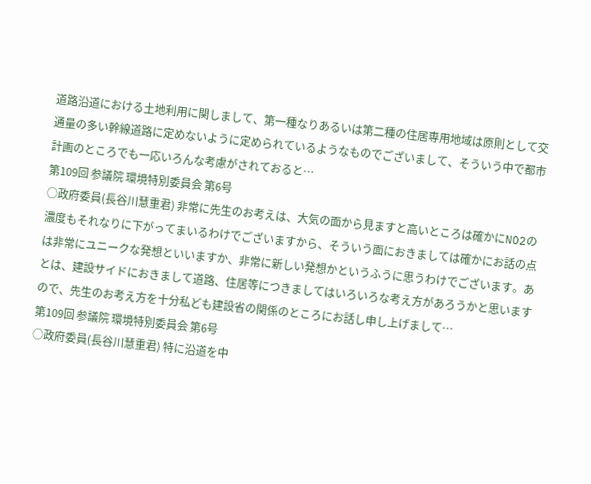道路沿道における土地利用に関しまして、第一種なりあるいは第二種の住居専用地域は原則として交通量の多い幹線道路に定めないように定められているようなものでございまして、そういう中で都市計画のところでも一応いろんな考慮がされておると…
第109回 参議院 環境特別委員会 第6号
○政府委員(長谷川慧重君) 非常に先生のお考えは、大気の面から見ますと高いところは確かにNO2の濃度もそれなりに下がってまいるわけでございますから、そういう面におきましては確かにお話の点は非常にユニークな発想といいますか、非常に新しい発想かというふうに思うわけでございます。あとは、建設サイドにおきまして道路、住居等につきましてはいろいろな考え方があろうかと思いますので、先生のお考え方を十分私ども建設省の関係のところにお話し申し上げまして…
第109回 参議院 環境特別委員会 第6号
○政府委員(長谷川慧重君) 特に沿道を中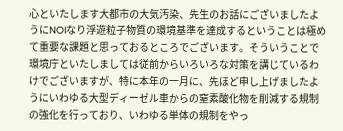心といたします大都市の大気汚染、先生のお話にございましたようにNOIなり浮遊粒子物質の環境基準を達成するということは極めて重要な課題と思っておるところでございます。そういうことで環境庁といたしましては従前からいろいろな対策を講じているわけでございますが、特に本年の一月に、先ほど申し上げましたようにいわゆる大型ディーゼル車からの窒素酸化物を削減する規制の強化を行っており、いわゆる単体の規制をやっ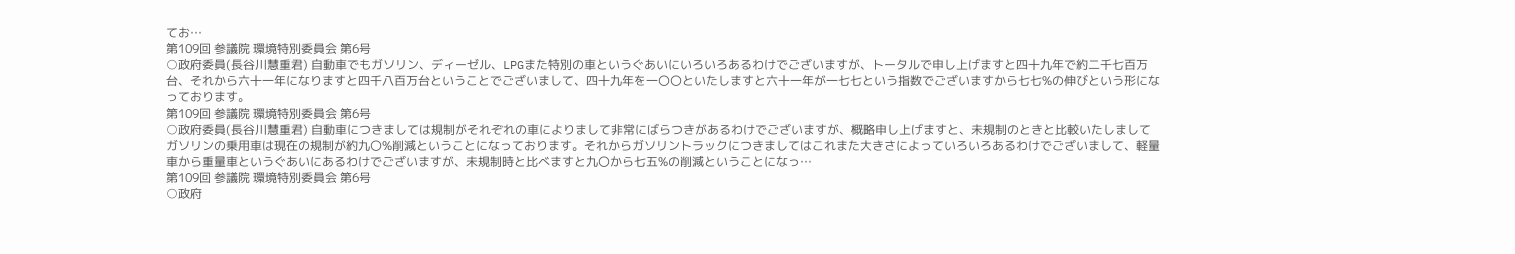てお…
第109回 参議院 環境特別委員会 第6号
○政府委員(長谷川慧重君) 自動車でもガソリン、ディーゼル、LPGまた特別の車というぐあいにいろいろあるわけでございますが、トータルで申し上げますと四十九年で約二千七百万台、それから六十一年になりますと四千八百万台ということでございまして、四十九年を一〇〇といたしますと六十一年が一七七という指数でございますから七七%の伸びという形になっております。
第109回 参議院 環境特別委員会 第6号
○政府委員(長谷川慧重君) 自動車につきましては規制がそれぞれの車によりまして非常にばらつきがあるわけでございますが、概略申し上げますと、未規制のときと比較いたしましてガソリンの乗用車は現在の規制が約九〇%削減ということになっております。それからガソリントラックにつきましてはこれまた大きさによっていろいろあるわけでございまして、軽量車から重量車というぐあいにあるわけでございますが、未規制時と比べますと九〇から七五%の削減ということになっ…
第109回 参議院 環境特別委員会 第6号
○政府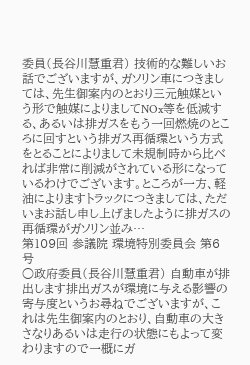委員(長谷川慧重君) 技術的な難しいお話でございますが、ガソリン車につきましては、先生御案内のとおり三元触媒という形で触媒によりましてNOx等を低減する、あるいは排ガスをもう一回燃焼のところに回すという排ガス再循環という方式をとることによりまして未規制時から比べれば非常に削減がされている形になっているわけでございます。ところが一方、軽油によりますトラックにつきましては、ただいまお話し申し上げましたように排ガスの再循環がガソリン並み…
第109回 参議院 環境特別委員会 第6号
○政府委員(長谷川慧重君) 自動車が排出します排出ガスが環境に与える影響の寄与度というお尋ねでございますが、これは先生御案内のとおり、自動車の大きさなりあるいは走行の状態にもよって変わりますので一概にガ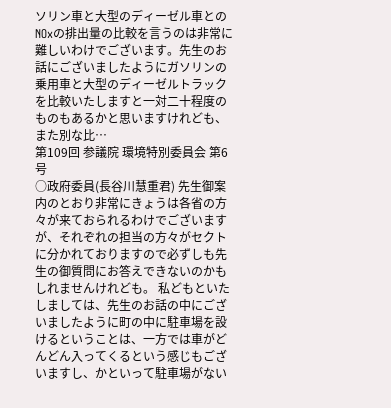ソリン車と大型のディーゼル車とのNOxの排出量の比較を言うのは非常に難しいわけでございます。先生のお話にございましたようにガソリンの乗用車と大型のディーゼルトラックを比較いたしますと一対二十程度のものもあるかと思いますけれども、また別な比…
第109回 参議院 環境特別委員会 第6号
○政府委員(長谷川慧重君) 先生御案内のとおり非常にきょうは各省の方々が来ておられるわけでございますが、それぞれの担当の方々がセクトに分かれておりますので必ずしも先生の御質問にお答えできないのかもしれませんけれども。 私どもといたしましては、先生のお話の中にございましたように町の中に駐車場を設けるということは、一方では車がどんどん入ってくるという感じもございますし、かといって駐車場がない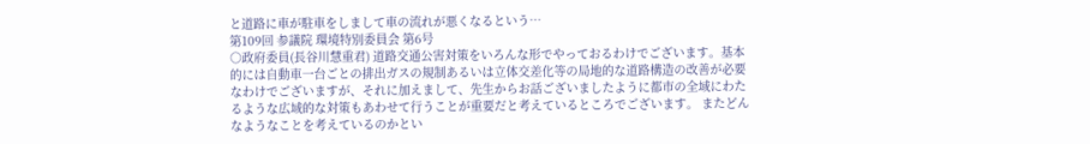と道路に車が駐車をしまして車の流れが悪くなるという…
第109回 参議院 環境特別委員会 第6号
○政府委員(長谷川慧重君) 道路交通公害対策をいろんな形でやっておるわけでございます。基本的には自動車一台ごとの排出ガスの規制あるいは立体交差化等の局地的な道路構造の改善が必要なわけでございますが、それに加えまして、先生からお話ございましたように都市の全域にわたるような広域的な対策もあわせて行うことが重要だと考えているところでございます。 またどんなようなことを考えているのかとい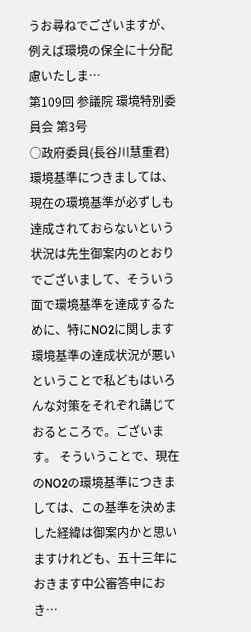うお尋ねでございますが、例えば環境の保全に十分配慮いたしま…
第109回 参議院 環境特別委員会 第3号
○政府委員(長谷川慧重君) 環境基準につきましては、現在の環境基準が必ずしも達成されておらないという状況は先生御案内のとおりでございまして、そういう面で環境基準を達成するために、特にNO2に関します環境基準の達成状況が悪いということで私どもはいろんな対策をそれぞれ講じておるところで。ございます。 そういうことで、現在のNO2の環境基準につきましては、この基準を決めました経緯は御案内かと思いますけれども、五十三年におきます中公審答申におき…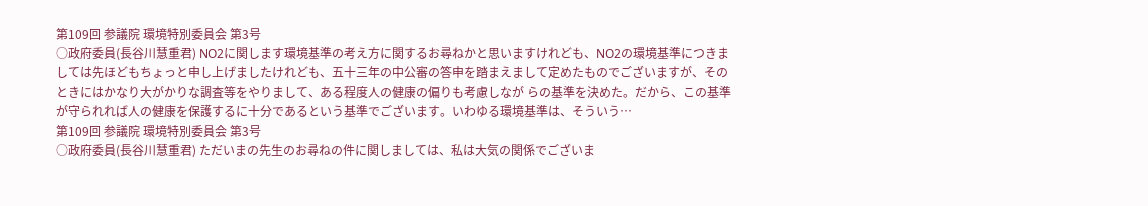第109回 参議院 環境特別委員会 第3号
○政府委員(長谷川慧重君) NO2に関します環境基準の考え方に関するお尋ねかと思いますけれども、NO2の環境基準につきましては先ほどもちょっと申し上げましたけれども、五十三年の中公審の答申を踏まえまして定めたものでございますが、そのときにはかなり大がかりな調査等をやりまして、ある程度人の健康の偏りも考慮しなが らの基準を決めた。だから、この基準が守られれば人の健康を保護するに十分であるという基準でございます。いわゆる環境基準は、そういう…
第109回 参議院 環境特別委員会 第3号
○政府委員(長谷川慧重君) ただいまの先生のお尋ねの件に関しましては、私は大気の関係でございま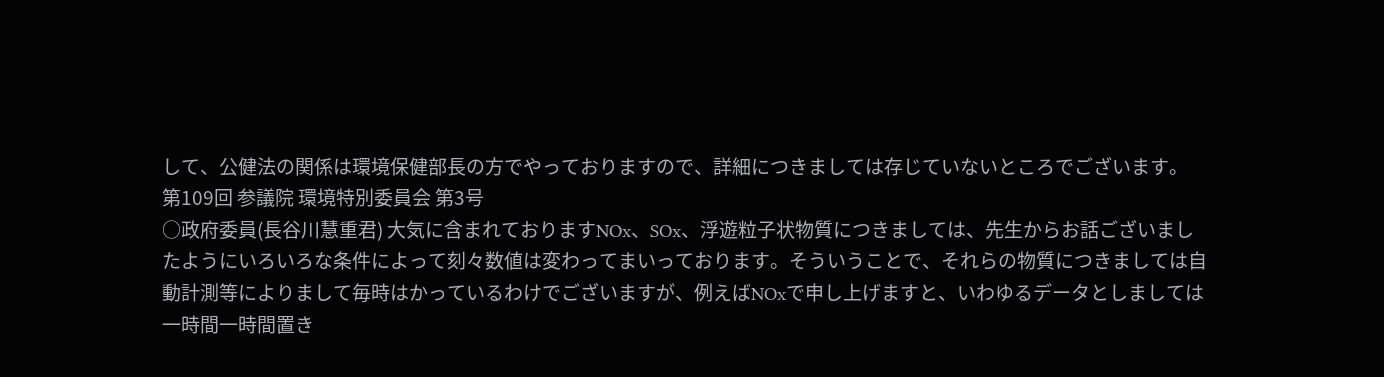して、公健法の関係は環境保健部長の方でやっておりますので、詳細につきましては存じていないところでございます。
第109回 参議院 環境特別委員会 第3号
○政府委員(長谷川慧重君) 大気に含まれておりますNOx、SOx、浮遊粒子状物質につきましては、先生からお話ございましたようにいろいろな条件によって刻々数値は変わってまいっております。そういうことで、それらの物質につきましては自動計測等によりまして毎時はかっているわけでございますが、例えばNOxで申し上げますと、いわゆるデータとしましては一時間一時間置き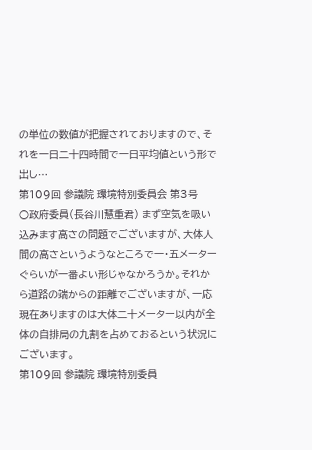の単位の数値が把握されておりますので、それを一日二十四時間で一日平均値という形で出し…
第109回 参議院 環境特別委員会 第3号
○政府委員(長谷川慧重君) まず空気を吸い込みます高さの問題でございますが、大体人間の高さというようなところで一・五メーターぐらいが一番よい形じゃなかろうか。それから道路の端からの距離でございますが、一応現在ありますのは大体二十メーター以内が全体の自排局の九割を占めておるという状況にございます。
第109回 参議院 環境特別委員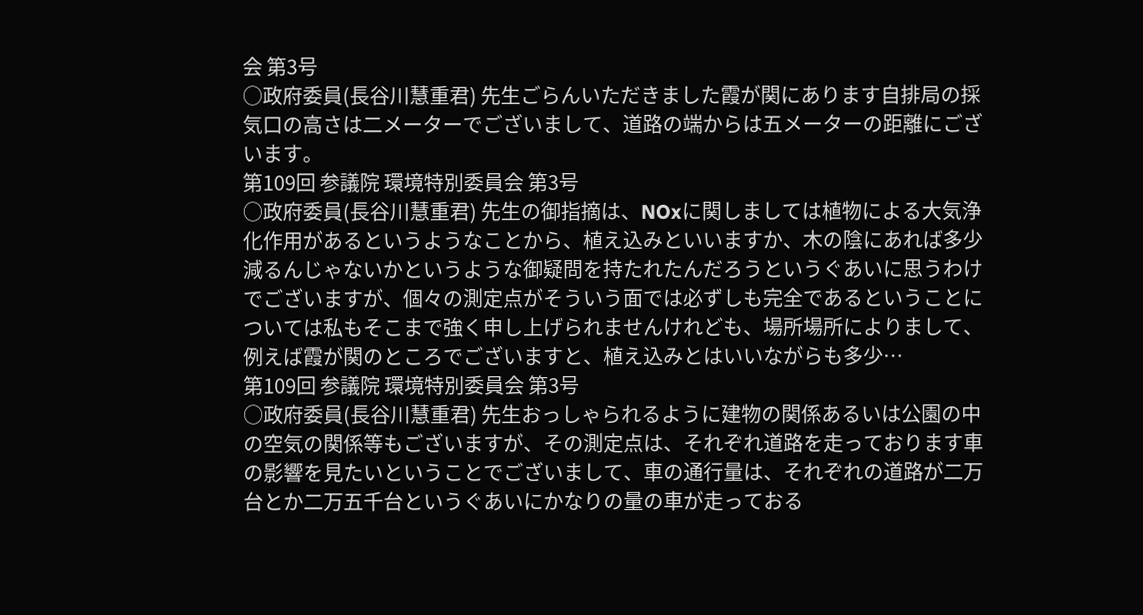会 第3号
○政府委員(長谷川慧重君) 先生ごらんいただきました霞が関にあります自排局の採気口の高さは二メーターでございまして、道路の端からは五メーターの距離にございます。
第109回 参議院 環境特別委員会 第3号
○政府委員(長谷川慧重君) 先生の御指摘は、NOxに関しましては植物による大気浄化作用があるというようなことから、植え込みといいますか、木の陰にあれば多少減るんじゃないかというような御疑問を持たれたんだろうというぐあいに思うわけでございますが、個々の測定点がそういう面では必ずしも完全であるということについては私もそこまで強く申し上げられませんけれども、場所場所によりまして、例えば霞が関のところでございますと、植え込みとはいいながらも多少…
第109回 参議院 環境特別委員会 第3号
○政府委員(長谷川慧重君) 先生おっしゃられるように建物の関係あるいは公園の中の空気の関係等もございますが、その測定点は、それぞれ道路を走っております車の影響を見たいということでございまして、車の通行量は、それぞれの道路が二万台とか二万五千台というぐあいにかなりの量の車が走っておる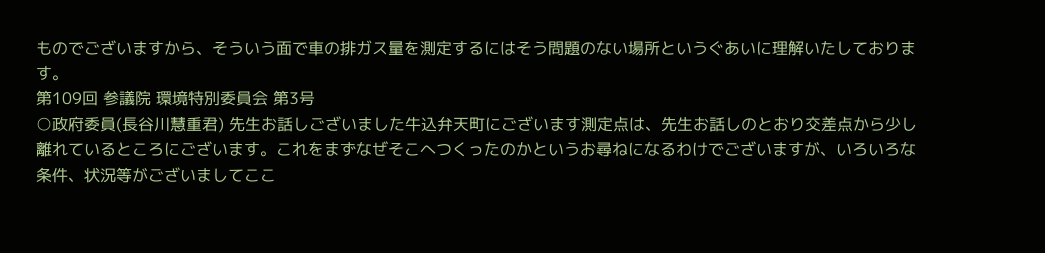ものでございますから、そういう面で車の排ガス量を測定するにはそう問題のない場所というぐあいに理解いたしております。
第109回 参議院 環境特別委員会 第3号
○政府委員(長谷川慧重君) 先生お話しございました牛込弁天町にございます測定点は、先生お話しのとおり交差点から少し離れているところにございます。これをまずなぜそこへつくったのかというお尋ねになるわけでございますが、いろいろな条件、状況等がございましてここ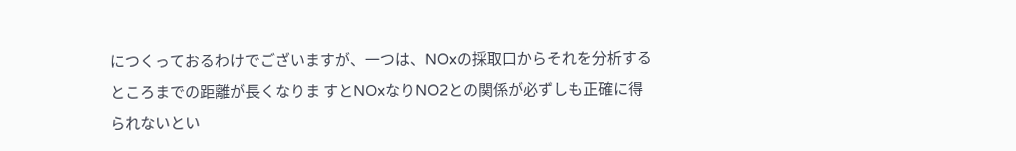につくっておるわけでございますが、一つは、NOxの採取口からそれを分析するところまでの距離が長くなりま すとNOxなりNO2との関係が必ずしも正確に得られないとい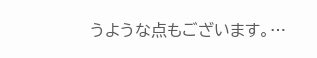うような点もございます。…